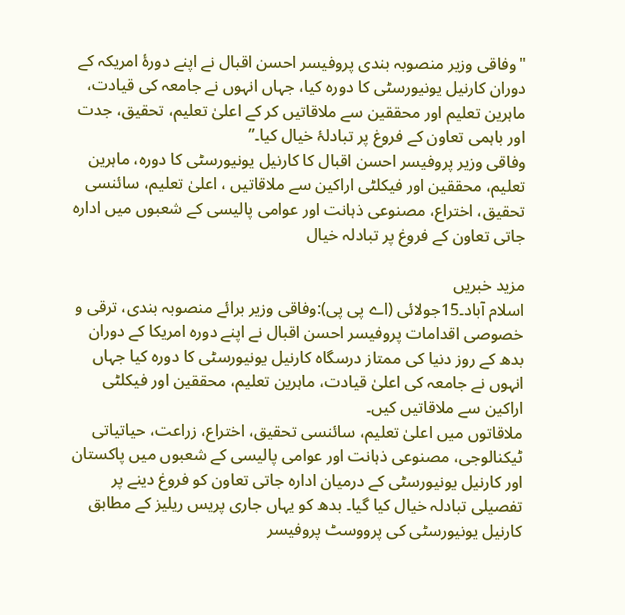"وفاقی وزیر منصوبہ بندی پروفیسر احسن اقبال نے اپنے دورۂ امریکہ کے دوران کارنیل یونیورسٹی کا دورہ کیا، جہاں انہوں نے جامعہ کی قیادت، ماہرین تعلیم اور محققین سے ملاقاتیں کر کے اعلیٰ تعلیم، تحقیق، جدت اور باہمی تعاون کے فروغ پر تبادلۂ خیال کیا۔”
وفاقی وزیر پروفیسر احسن اقبال کا کارنیل یونیورسٹی کا دورہ، ماہرین تعلیم، محققین اور فیکلٹی اراکین سے ملاقاتیں ، اعلیٰ تعلیم، سائنسی تحقیق، اختراع، مصنوعی ذہانت اور عوامی پالیسی کے شعبوں میں ادارہ جاتی تعاون کے فروغ پر تبادلہ خیال

مزید خبریں
اسلام آباد۔15جولائی (اے پی پی):وفاقی وزیر برائے منصوبہ بندی، ترقی و خصوصی اقدامات پروفیسر احسن اقبال نے اپنے دورہ امریکا کے دوران بدھ کے روز دنیا کی ممتاز درسگاہ کارنیل یونیورسٹی کا دورہ کیا جہاں انہوں نے جامعہ کی اعلیٰ قیادت، ماہرین تعلیم، محققین اور فیکلٹی اراکین سے ملاقاتیں کیں۔
ملاقاتوں میں اعلیٰ تعلیم، سائنسی تحقیق، اختراع، زراعت، حیاتیاتی ٹیکنالوجی، مصنوعی ذہانت اور عوامی پالیسی کے شعبوں میں پاکستان اور کارنیل یونیورسٹی کے درمیان ادارہ جاتی تعاون کو فروغ دینے پر تفصیلی تبادلہ خیال کیا گیا۔ بدھ کو یہاں جاری پریس ریلیز کے مطابق کارنیل یونیورسٹی کی پرووسٹ پروفیسر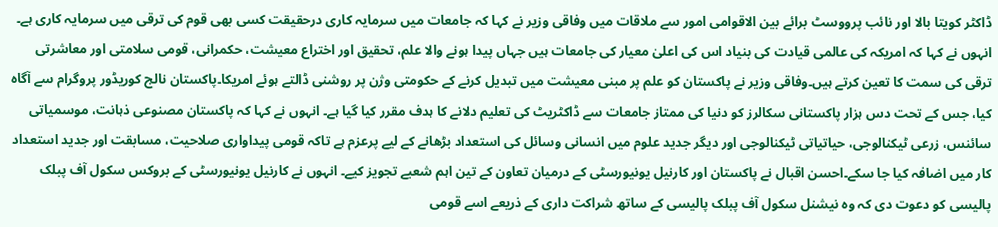ڈاکٹر کویتا بالا اور نائب پرووسٹ برائے بین الاقوامی امور سے ملاقات میں وفاقی وزیر نے کہا کہ جامعات میں سرمایہ کاری درحقیقت کسی بھی قوم کی ترقی میں سرمایہ کاری ہے۔ انہوں نے کہا کہ امریکہ کی عالمی قیادت کی بنیاد اس کی اعلیٰ معیار کی جامعات ہیں جہاں پیدا ہونے والا علم، تحقیق اور اختراع معیشت، حکمرانی، قومی سلامتی اور معاشرتی ترقی کی سمت کا تعین کرتے ہیں۔وفاقی وزیر نے پاکستان کو علم پر مبنی معیشت میں تبدیل کرنے کے حکومتی وژن پر روشنی ڈالتے ہوئے امریکا۔پاکستان نالج کوریڈور پروگرام سے آگاہ کیا، جس کے تحت دس ہزار پاکستانی سکالرز کو دنیا کی ممتاز جامعات سے ڈاکٹریٹ کی تعلیم دلانے کا ہدف مقرر کیا گیا ہے۔ انہوں نے کہا کہ پاکستان مصنوعی ذہانت، موسمیاتی سائنس، زرعی ٹیکنالوجی، حیاتیاتی ٹیکنالوجی اور دیگر جدید علوم میں انسانی وسائل کی استعداد بڑھانے کے لیے پرعزم ہے تاکہ قومی پیداواری صلاحیت، مسابقت اور جدید استعداد کار میں اضافہ کیا جا سکے۔احسن اقبال نے پاکستان اور کارنیل یونیورسٹی کے درمیان تعاون کے تین اہم شعبے تجویز کیے۔ انہوں نے کارنیل یونیورسٹی کے بروکس سکول آف پبلک پالیسی کو دعوت دی کہ وہ نیشنل سکول آف پبلک پالیسی کے ساتھ شراکت داری کے ذریعے اسے قومی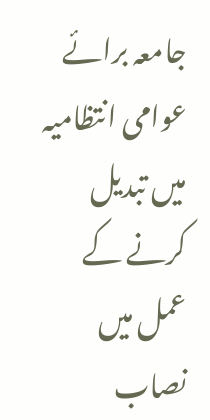جامعہ برائے عوامی انتظامیہ میں تبدیل کرنے کے عمل میں نصاب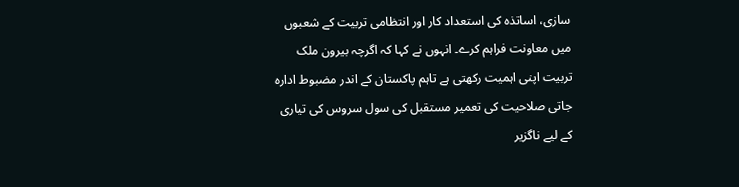سازی، اساتذہ کی استعداد کار اور انتظامی تربیت کے شعبوں میں معاونت فراہم کرے۔ انہوں نے کہا کہ اگرچہ بیرون ملک تربیت اپنی اہمیت رکھتی ہے تاہم پاکستان کے اندر مضبوط ادارہ جاتی صلاحیت کی تعمیر مستقبل کی سول سروس کی تیاری کے لیے ناگزیر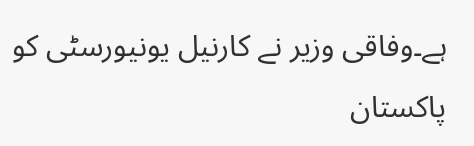ہے۔وفاقی وزیر نے کارنیل یونیورسٹی کو پاکستان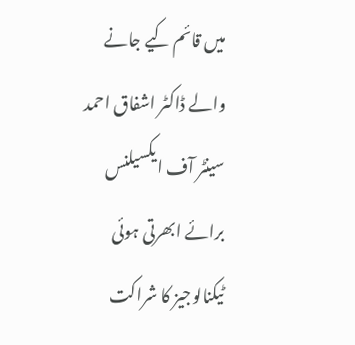میں قائم کیے جانے والے ڈاکٹر اشفاق احمد سینٹر آف ایکسیلنس برائے ابھرتی ہوئی ٹیکنالوجیز کا شراکت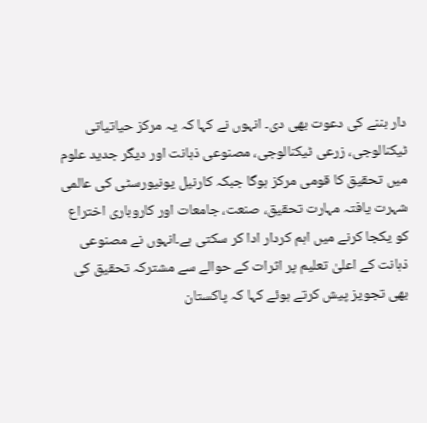دار بننے کی دعوت بھی دی۔ انہوں نے کہا کہ یہ مرکز حیاتیاتی ٹیکنالوجی، زرعی ٹیکنالوجی، مصنوعی ذہانت اور دیگر جدید علوم میں تحقیق کا قومی مرکز ہوگا جبکہ کارنیل یونیورسٹی کی عالمی شہرت یافتہ مہارت تحقیق، صنعت، جامعات اور کاروباری اختراع کو یکجا کرنے میں اہم کردار ادا کر سکتی ہے۔انہوں نے مصنوعی ذہانت کے اعلیٰ تعلیم پر اثرات کے حوالے سے مشترکہ تحقیق کی بھی تجویز پیش کرتے ہوئے کہا کہ پاکستان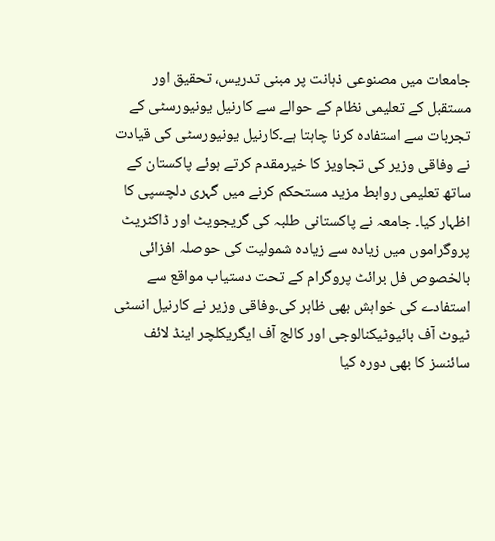جامعات میں مصنوعی ذہانت پر مبنی تدریس، تحقیق اور مستقبل کے تعلیمی نظام کے حوالے سے کارنیل یونیورسٹی کے تجربات سے استفادہ کرنا چاہتا ہے۔کارنیل یونیورسٹی کی قیادت نے وفاقی وزیر کی تجاویز کا خیرمقدم کرتے ہوئے پاکستان کے ساتھ تعلیمی روابط مزید مستحکم کرنے میں گہری دلچسپی کا اظہار کیا۔ جامعہ نے پاکستانی طلبہ کی گریجویٹ اور ڈاکٹریٹ پروگراموں میں زیادہ سے زیادہ شمولیت کی حوصلہ افزائی بالخصوص فل برائٹ پروگرام کے تحت دستیاب مواقع سے استفادے کی خواہش بھی ظاہر کی۔وفاقی وزیر نے کارنیل انسٹی ٹیوٹ آف بائیوٹیکنالوجی اور کالج آف ایگریکلچر اینڈ لائف سائنسز کا بھی دورہ کیا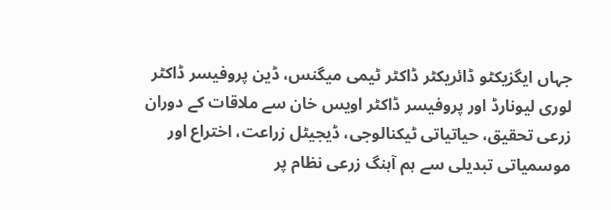جہاں ایگزیکٹو ڈائریکٹر ڈاکٹر ٹیمی میگنس، ڈین پروفیسر ڈاکٹر لوری لیونارڈ اور پروفیسر ڈاکٹر اویس خان سے ملاقات کے دوران زرعی تحقیق، حیاتیاتی ٹیکنالوجی، ڈیجیٹل زراعت، اختراع اور موسمیاتی تبدیلی سے ہم آہنگ زرعی نظام پر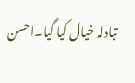تبادلہ خیال کیا گیا۔احسن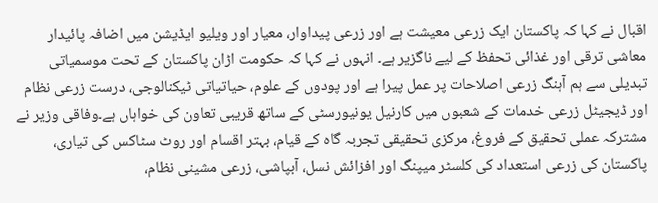اقبال نے کہا کہ پاکستان ایک زرعی معیشت ہے اور زرعی پیداوار، معیار اور ویلیو ایڈیشن میں اضافہ پائیدار معاشی ترقی اور غذائی تحفظ کے لیے ناگزیر ہے۔ انہوں نے کہا کہ حکومت اڑان پاکستان کے تحت موسمیاتی تبدیلی سے ہم آہنگ زرعی اصلاحات پر عمل پیرا ہے اور پودوں کے علوم، حیاتیاتی ٹیکنالوجی، درست زرعی نظام اور ڈیجیٹل زرعی خدمات کے شعبوں میں کارنیل یونیورسٹی کے ساتھ قریبی تعاون کی خواہاں ہے۔وفاقی وزیر نے مشترکہ عملی تحقیق کے فروغ، مرکزی تحقیقی تجربہ گاہ کے قیام، بہتر اقسام اور روٹ سٹاکس کی تیاری، پاکستان کی زرعی استعداد کی کلسٹر میپنگ اور افزائش نسل، آبپاشی، زرعی مشینی نظام،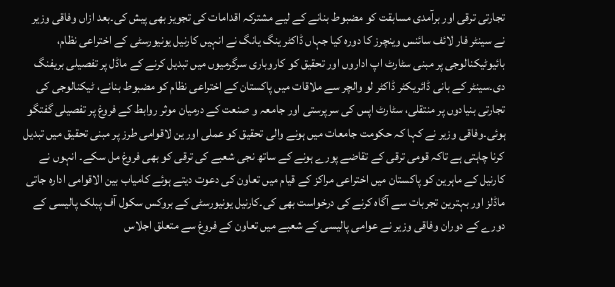تجارتی ترقی اور برآمدی مسابقت کو مضبوط بنانے کے لیے مشترکہ اقدامات کی تجویز بھی پیش کی۔بعد ازاں وفاقی وزیر نے سینٹر فار لائف سائنس وینچرز کا دورہ کیا جہاں ڈاکٹر ینگ یانگ نے انہیں کارنیل یونیورسٹی کے اختراعی نظام، بائیوٹیکنالوجی پر مبنی سٹارٹ اپ اداروں اور تحقیق کو کاروباری سرگرمیوں میں تبدیل کرنے کے ماڈل پر تفصیلی بریفنگ دی۔سینٹر کے بانی ڈائریکٹر ڈاکٹر لو والچر سے ملاقات میں پاکستان کے اختراعی نظام کو مضبوط بنانے، ٹیکنالوجی کی تجارتی بنیادوں پر منتقلی، سٹارٹ اپس کی سرپرستی اور جامعہ و صنعت کے درمیان موثر روابط کے فروغ پر تفصیلی گفتگو ہوئی۔وفاقی وزیر نے کہا کہ حکومت جامعات میں ہونے والی تحقیق کو عملی اور ین لاقوامی طرز پر مبنی تحقیق میں تبدیل کرنا چاہتی ہے تاکہ قومی ترقی کے تقاضے پورے ہونے کے ساتھ نجی شعبے کی ترقی کو بھی فروغ مل سکے۔ انہوں نے کارنیل کے ماہرین کو پاکستان میں اختراعی مراکز کے قیام میں تعاون کی دعوت دیتے ہوئے کامیاب بین الاقوامی ادارہ جاتی ماڈلز اور بہترین تجربات سے آگاہ کرنے کی درخواست بھی کی۔کارنیل یونیورسٹی کے بروکس سکول آف پبلک پالیسی کے دورے کے دوران وفاقی وزیر نے عوامی پالیسی کے شعبے میں تعاون کے فروغ سے متعلق اجلاس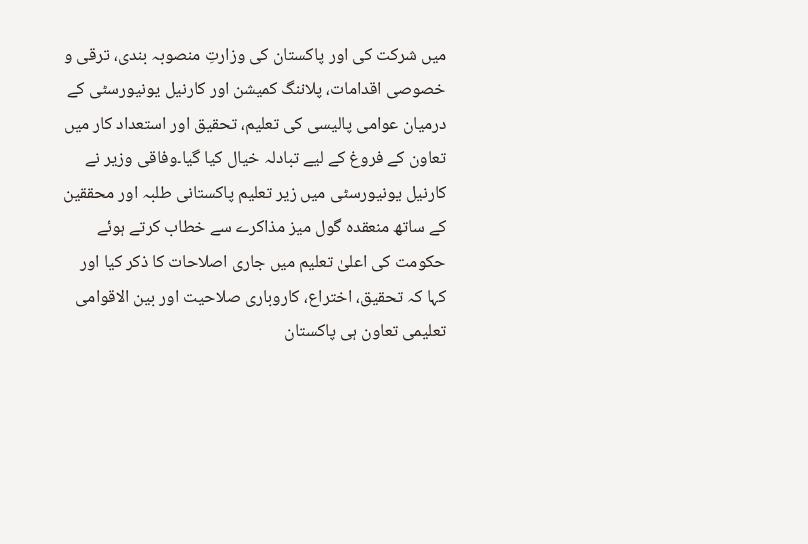میں شرکت کی اور پاکستان کی وزارتِ منصوبہ بندی، ترقی و خصوصی اقدامات، پلاننگ کمیشن اور کارنیل یونیورسٹی کے درمیان عوامی پالیسی کی تعلیم، تحقیق اور استعداد کار میں تعاون کے فروغ کے لیے تبادلہ خیال کیا گیا۔وفاقی وزیر نے کارنیل یونیورسٹی میں زیر تعلیم پاکستانی طلبہ اور محققین کے ساتھ منعقدہ گول میز مذاکرے سے خطاب کرتے ہوئے حکومت کی اعلیٰ تعلیم میں جاری اصلاحات کا ذکر کیا اور کہا کہ تحقیق، اختراع، کاروباری صلاحیت اور بین الاقوامی تعلیمی تعاون ہی پاکستان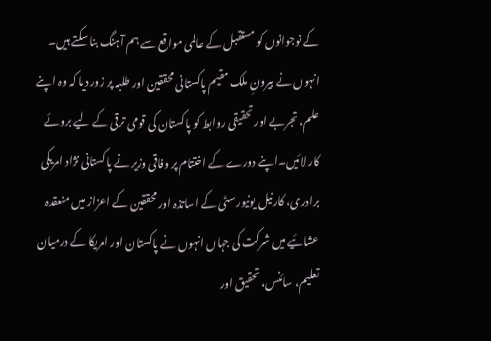کے نوجوانوں کو مستقبل کے عالمی مواقع سے ہم آہنگ بنا سکتے ہیں۔ انہوں نے بیرونِ ملک مقیم پاکستانی محققین اور طلبہ پر زور دیا کہ وہ اپنے علم، تجربے اور تحقیقی روابط کو پاکستان کی قومی ترقی کے لیے بروئے کار لائیں۔اپنے دورے کے اختتام پر وفاقی وزیر نے پاکستانی نژاد امریکی برادری، کارنیل یونیورسٹی کے اساتذہ اور محققین کے اعزاز میں منعقدہ عشائیے میں شرکت کی جہاں انہوں نے پاکستان اور امریکا کے درمیان تعلیم، سائنس، تحقیق اور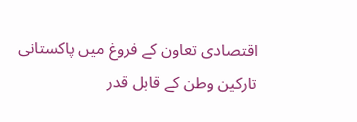اقتصادی تعاون کے فروغ میں پاکستانی تارکین وطن کے قابل قدر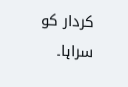کردار کو سراہا۔